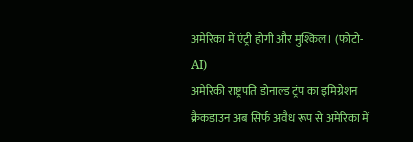अमेरिका में एंट्री होगी और मुश्किल। (फोटो- AI)
अमेरिकी राष्ट्रपति डोनाल्ड ट्रंप का इमिग्रेशन क्रैकडाउन अब सिर्फ अवैध रूप से अमेरिका में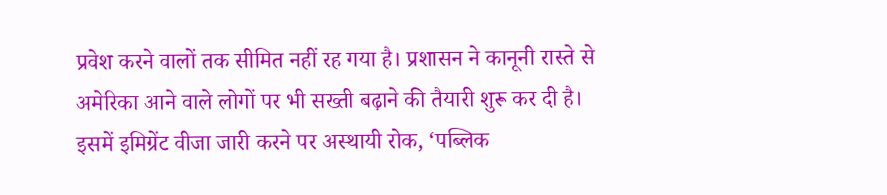प्रवेश करने वालों तक सीमित नहीं रह गया है। प्रशासन ने कानूनी रास्ते से अमेरिका आने वाले लोगों पर भी सख्ती बढ़ाने की तैयारी शुरू कर दी है। इसमें इमिग्रेंट वीजा जारी करने पर अस्थायी रोक, ‘पब्लिक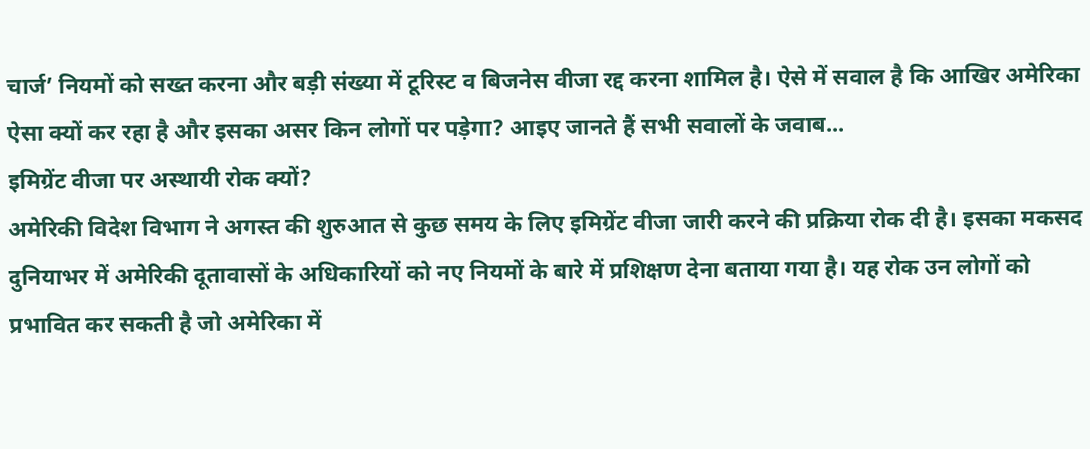चार्ज’ नियमों को सख्त करना और बड़ी संख्या में टूरिस्ट व बिजनेस वीजा रद्द करना शामिल है। ऐसे में सवाल है कि आखिर अमेरिका ऐसा क्यों कर रहा है और इसका असर किन लोगों पर पड़ेगा? आइए जानते हैं सभी सवालों के जवाब...
इमिग्रेंट वीजा पर अस्थायी रोक क्यों?
अमेरिकी विदेश विभाग ने अगस्त की शुरुआत से कुछ समय के लिए इमिग्रेंट वीजा जारी करने की प्रक्रिया रोक दी है। इसका मकसद दुनियाभर में अमेरिकी दूतावासों के अधिकारियों को नए नियमों के बारे में प्रशिक्षण देना बताया गया है। यह रोक उन लोगों को प्रभावित कर सकती है जो अमेरिका में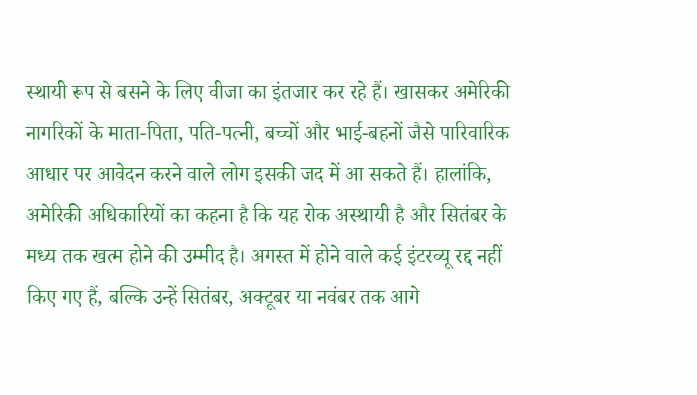स्थायी रूप से बसने के लिए वीजा का इंतजार कर रहे हैं। खासकर अमेरिकी नागरिकों के माता-पिता, पति-पत्नी, बच्चों और भाई-बहनों जैसे पारिवारिक आधार पर आवेदन करने वाले लोग इसकी जद में आ सकते हैं। हालांकि, अमेरिकी अधिकारियों का कहना है कि यह रोक अस्थायी है और सितंबर के मध्य तक खत्म होने की उम्मीद है। अगस्त में होने वाले कई इंटरव्यू रद्द नहीं किए गए हैं, बल्कि उन्हें सितंबर, अक्टूबर या नवंबर तक आगे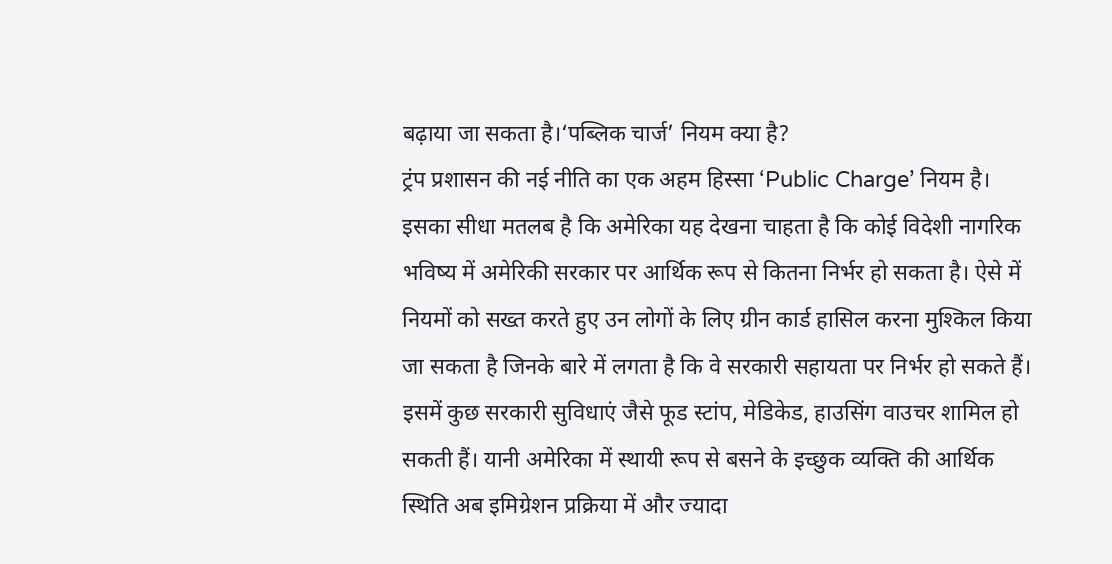बढ़ाया जा सकता है।‘पब्लिक चार्ज’ नियम क्या है?
ट्रंप प्रशासन की नई नीति का एक अहम हिस्सा ‘Public Charge’ नियम है। इसका सीधा मतलब है कि अमेरिका यह देखना चाहता है कि कोई विदेशी नागरिक भविष्य में अमेरिकी सरकार पर आर्थिक रूप से कितना निर्भर हो सकता है। ऐसे में नियमों को सख्त करते हुए उन लोगों के लिए ग्रीन कार्ड हासिल करना मुश्किल किया जा सकता है जिनके बारे में लगता है कि वे सरकारी सहायता पर निर्भर हो सकते हैं। इसमें कुछ सरकारी सुविधाएं जैसे फूड स्टांप, मेडिकेड, हाउसिंग वाउचर शामिल हो सकती हैं। यानी अमेरिका में स्थायी रूप से बसने के इच्छुक व्यक्ति की आर्थिक स्थिति अब इमिग्रेशन प्रक्रिया में और ज्यादा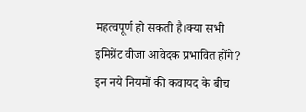महत्वपूर्ण हो सकती है।क्या सभी इमिग्रेंट वीजा आवेदक प्रभावित होंगे?
इन नये नियमों की कवायद के बीच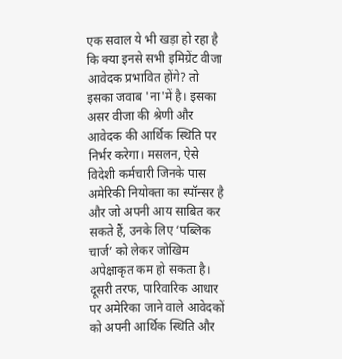एक सवाल ये भी खड़ा हो रहा है कि क्या इनसे सभी इमिग्रेंट वीजा आवेदक प्रभावित होंगे? तो इसका जवाब 'ना'में है। इसका असर वीजा की श्रेणी और आवेदक की आर्थिक स्थिति पर निर्भर करेगा। मसलन, ऐसे विदेशी कर्मचारी जिनके पास अमेरिकी नियोक्ता का स्पॉन्सर है और जो अपनी आय साबित कर सकते हैं, उनके लिए ‘पब्लिक चार्ज’ को लेकर जोखिम अपेक्षाकृत कम हो सकता है। दूसरी तरफ, पारिवारिक आधार पर अमेरिका जाने वाले आवेदकों को अपनी आर्थिक स्थिति और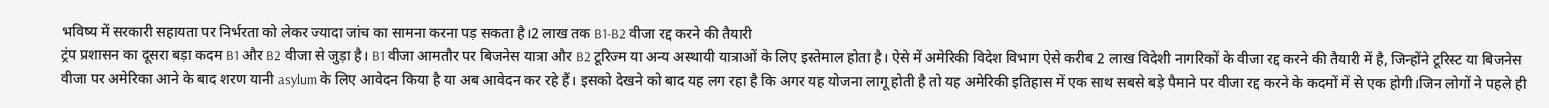भविष्य में सरकारी सहायता पर निर्भरता को लेकर ज्यादा जांच का सामना करना पड़ सकता है।2 लाख तक B1-B2 वीजा रद्द करने की तैयारी
ट्रंप प्रशासन का दूसरा बड़ा कदम B1 और B2 वीजा से जुड़ा है। B1 वीजा आमतौर पर बिजनेस यात्रा और B2 टूरिज्म या अन्य अस्थायी यात्राओं के लिए इस्तेमाल होता है। ऐसे में अमेरिकी विदेश विभाग ऐसे करीब 2 लाख विदेशी नागरिकों के वीजा रद्द करने की तैयारी में है, जिन्होंने टूरिस्ट या बिजनेस वीजा पर अमेरिका आने के बाद शरण यानी asylum के लिए आवेदन किया है या अब आवेदन कर रहे हैं। इसको देखने को बाद यह लग रहा है कि अगर यह योजना लागू होती है तो यह अमेरिकी इतिहास में एक साथ सबसे बड़े पैमाने पर वीजा रद्द करने के कदमों में से एक होगी।जिन लोगों ने पहले ही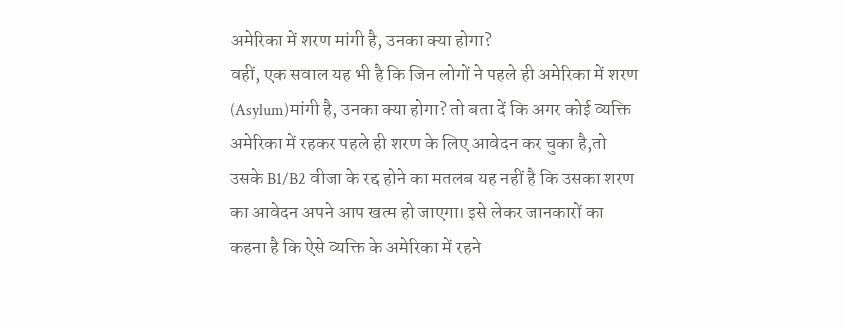अमेरिका में शरण मांगी है, उनका क्या होगा?
वहीं, एक सवाल यह भी है कि जिन लोगों ने पहले ही अमेरिका में शरण (Asylum)मांगी है, उनका क्या होगा? तो बता दें कि अगर कोई व्यक्ति अमेरिका में रहकर पहले ही शरण के लिए आवेदन कर चुका है,तो उसके B1/B2 वीजा के रद्द होने का मतलब यह नहीं है कि उसका शरण का आवेदन अपने आप खत्म हो जाएगा। इसे लेकर जानकारों का कहना है कि ऐसे व्यक्ति के अमेरिका में रहने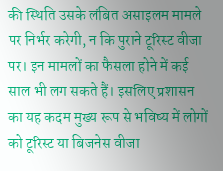की स्थिति उसके लंबित असाइलम मामले पर निर्भर करेगी, न कि पुराने टूरिस्ट वीजा पर। इन मामलों का फैसला होने में कई साल भी लग सकते हैं। इसलिए प्रशासन का यह कदम मुख्य रूप से भविष्य में लोगों को टूरिस्ट या बिजनेस वीजा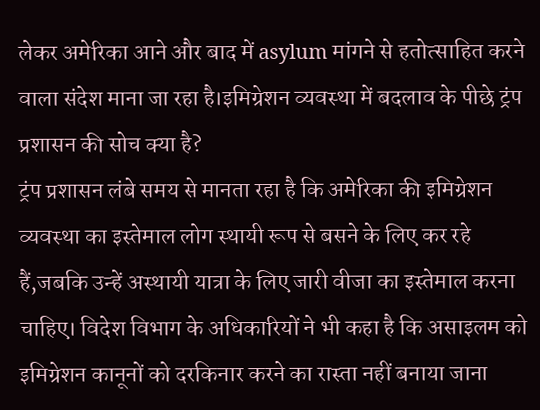लेकर अमेरिका आने और बाद में asylum मांगने से हतोत्साहित करने वाला संदेश माना जा रहा है।इमिग्रेशन व्यवस्था में बदलाव के पीछे ट्रंप प्रशासन की सोच क्या है?
ट्रंप प्रशासन लंबे समय से मानता रहा है कि अमेरिका की इमिग्रेशन व्यवस्था का इस्तेमाल लोग स्थायी रूप से बसने के लिए कर रहे हैं,जबकि उन्हें अस्थायी यात्रा के लिए जारी वीजा का इस्तेमाल करना चाहिए। विदेश विभाग के अधिकारियों ने भी कहा है कि असाइलम को इमिग्रेशन कानूनों को दरकिनार करने का रास्ता नहीं बनाया जाना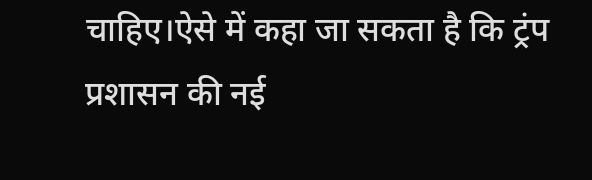चाहिए।ऐसे में कहा जा सकता है कि ट्रंप प्रशासन की नई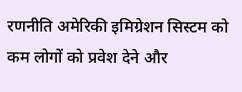रणनीति अमेरिकी इमिग्रेशन सिस्टम को कम लोगों को प्रवेश देने और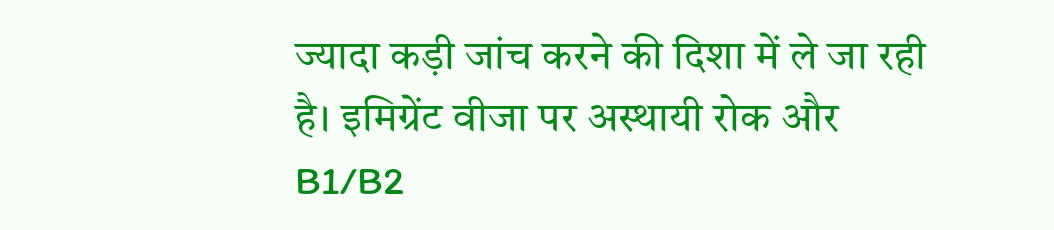ज्यादा कड़ी जांच करने की दिशा में ले जा रही है। इमिग्रेंट वीजा पर अस्थायी रोक और B1/B2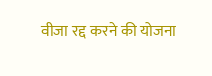वीजा रद्द करने की योजना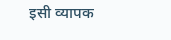इसी व्यापक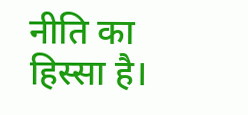नीति का हिस्सा है।